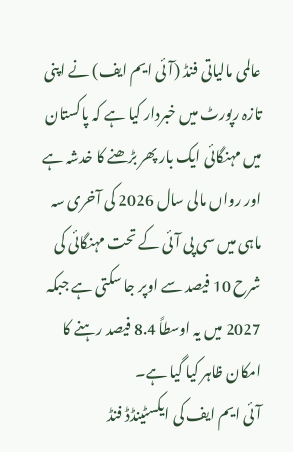عالمی مالیاتی فنڈ (آئی ایم ایف) نے اپنی تازہ رپورٹ میں خبردار کیا ہے کہ پاکستان میں مہنگائی ایک بار پھر بڑھنے کا خدشہ ہے اور رواں مالی سال 2026 کی آخری سہ ماہی میں سی پی آئی کے تحت مہنگائی کی شرح 10 فیصد سے اوپر جا سکتی ہے جبکہ 2027 میں یہ اوسطاً 8.4 فیصد رہنے کا امکان ظاہر کیا گیا ہے۔
آئی ایم ایف کی ایکسٹینڈڈ فنڈ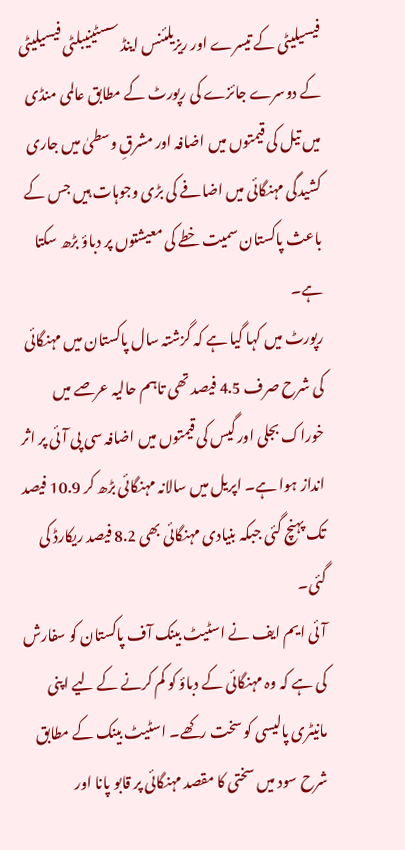فیسیلیٹی کے تیسرے اور ریزیلئنس اینڈ سسٹینیبلٹی فیسیلیٹی کے دوسرے جائزے کی رپورٹ کے مطابق عالمی منڈی میں تیل کی قیمتوں میں اضافہ اور مشرقِ وسطیٰ میں جاری کشیدگی مہنگائی میں اضافے کی بڑی وجوہات ہیں جس کے باعث پاکستان سمیت خطے کی معیشتوں پر دباؤ بڑھ سکتا ہے۔
رپورٹ میں کہا گیا ہے کہ گزشتہ سال پاکستان میں مہنگائی کی شرح صرف 4.5 فیصد تھی تاہم حالیہ عرصے میں خوراک بجلی اور گیس کی قیمتوں میں اضافہ سی پی آئی پر اثر انداز ہوا ہے۔ اپریل میں سالانہ مہنگائی بڑھ کر 10.9 فیصد تک پہنچ گئی جبکہ بنیادی مہنگائی بھی 8.2 فیصد ریکارڈ کی گئی۔
آئی ایم ایف نے اسٹیٹ بینک آف پاکستان کو سفارش کی ہے کہ وہ مہنگائی کے دباؤ کو کم کرنے کے لیے اپنی مانیٹری پالیسی کو سخت رکھے۔ اسٹیٹ بینک کے مطابق شرح سود میں سختی کا مقصد مہنگائی پر قابو پانا اور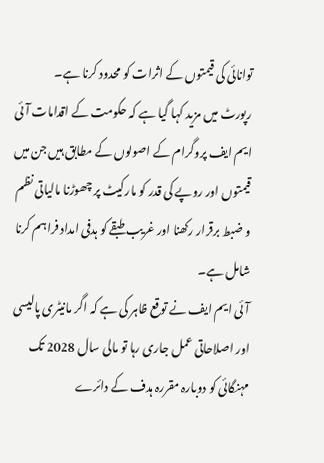توانائی کی قیمتوں کے اثرات کو محدود کرنا ہے۔
رپورٹ میں مزید کہا گیا ہے کہ حکومت کے اقدامات آئی ایم ایف پروگرام کے اصولوں کے مطابق ہیں جن میں قیمتوں اور روپے کی قدر کو مارکیٹ پر چھوڑنا مالیاتی نظم و ضبط برقرار رکھنا اور غریب طبقے کو ہدفی امداد فراہم کرنا شامل ہے۔
آئی ایم ایف نے توقع ظاہر کی ہے کہ اگر مانیٹری پالیسی اور اصلاحاتی عمل جاری رہا تو مالی سال 2028 تک مہنگائی کو دوبارہ مقررہ ہدف کے دائرے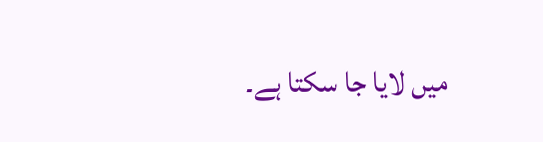میں لایا جا سکتا ہے۔